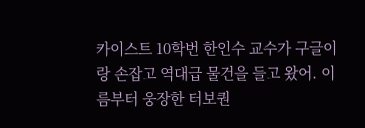카이스트 10학번 한인수 교수가 구글이랑 손잡고 역대급 물건을 들고 왔어. 이름부터 웅장한 터보퀀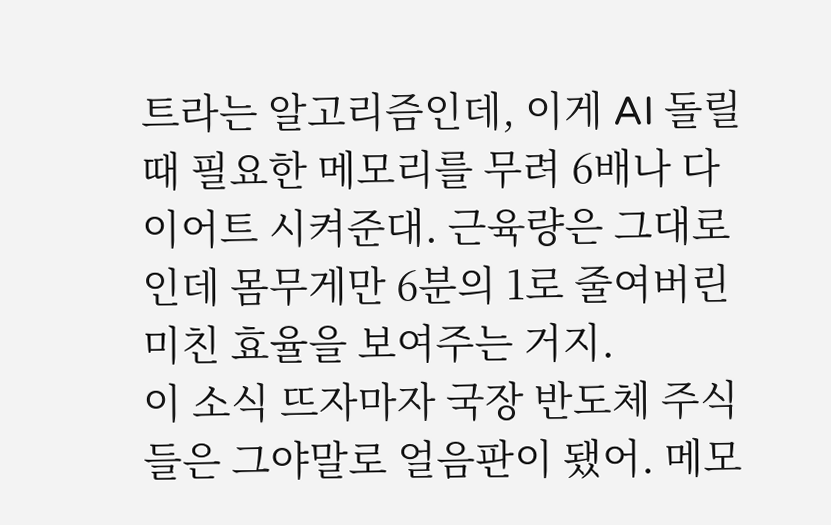트라는 알고리즘인데, 이게 AI 돌릴 때 필요한 메모리를 무려 6배나 다이어트 시켜준대. 근육량은 그대로인데 몸무게만 6분의 1로 줄여버린 미친 효율을 보여주는 거지.
이 소식 뜨자마자 국장 반도체 주식들은 그야말로 얼음판이 됐어. 메모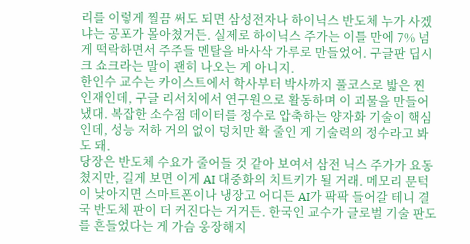리를 이렇게 찔끔 써도 되면 삼성전자나 하이닉스 반도체 누가 사겠냐는 공포가 몰아쳤거든. 실제로 하이닉스 주가는 이틀 만에 7% 넘게 떡락하면서 주주들 멘탈을 바사삭 가루로 만들었어. 구글판 딥시크 쇼크라는 말이 괜히 나오는 게 아니지.
한인수 교수는 카이스트에서 학사부터 박사까지 풀코스로 밟은 찐 인재인데, 구글 리서치에서 연구원으로 활동하며 이 괴물을 만들어냈대. 복잡한 소수점 데이터를 정수로 압축하는 양자화 기술이 핵심인데, 성능 저하 거의 없이 덩치만 확 줄인 게 기술력의 정수라고 봐도 돼.
당장은 반도체 수요가 줄어들 것 같아 보여서 삼전 닉스 주가가 요동쳤지만, 길게 보면 이게 AI 대중화의 치트키가 될 거래. 메모리 문턱이 낮아지면 스마트폰이나 냉장고 어디든 AI가 팍팍 들어갈 테니 결국 반도체 판이 더 커진다는 거거든. 한국인 교수가 글로벌 기술 판도를 흔들었다는 게 가슴 웅장해지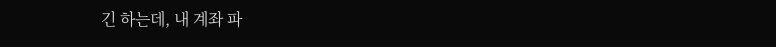긴 하는데, 내 계좌 파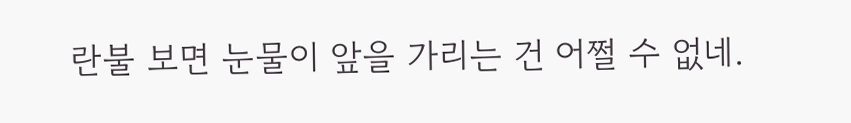란불 보면 눈물이 앞을 가리는 건 어쩔 수 없네.